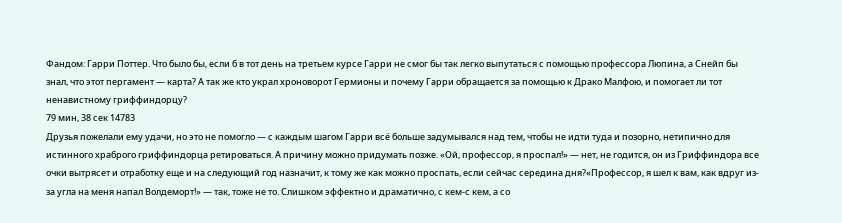Фандом: Гарри Поттер. Что было бы, если б в тот день на третьем курсе Гарри не смог бы так легко выпутаться с помощью профессора Люпина, а Снейп бы знал, что этот пергамент — карта? А так же кто украл хроноворот Гермионы и почему Гарри обращается за помощью к Драко Малфою, и помогает ли тот ненавистному гриффиндорцу?
79 мин, 38 сек 14783
Друзья пожелали ему удачи, но это не помогло — с каждым шагом Гарри всё больше задумывался над тем, чтобы не идти туда и позорно, нетипично для истинного храброго гриффиндорца ретироваться. А причину можно придумать позже. «Ой, профессор, я проспал!» — нет, не годится, он из Гриффиндора все очки вытрясет и отработку еще и на следующий год назначит, к тому же как можно проспать, если сейчас середина дня?«Профессор, я шел к вам, как вдруг из-за угла на меня напал Волдеморт!» — так, тоже не то. Слишком эффектно и драматично, с кем-с кем, а со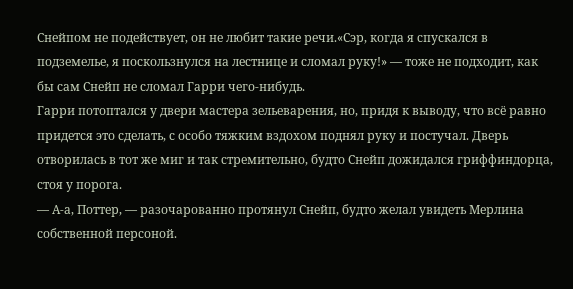Снейпом не подействует, он не любит такие речи.«Сэр, когда я спускался в подземелье, я поскользнулся на лестнице и сломал руку!» — тоже не подходит, как бы сам Снейп не сломал Гарри чего-нибудь.
Гарри потоптался у двери мастера зельеварения, но, придя к выводу, что всё равно придется это сделать, с особо тяжким вздохом поднял руку и постучал. Дверь отворилась в тот же миг и так стремительно, будто Снейп дожидался гриффиндорца, стоя у порога.
— А-а, Поттер, — разочарованно протянул Снейп, будто желал увидеть Мерлина собственной персоной.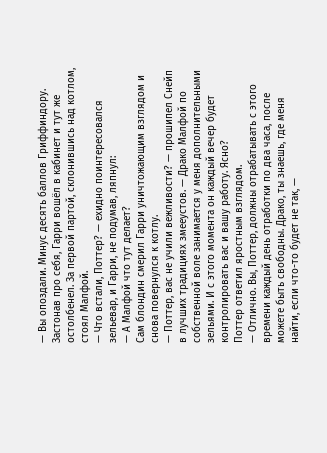— Вы опоздали. Минус десять баллов Гриффиндору.
Застонав про себя, Гарри вошёл в кабинет и тут же остолбенел. За первой партой, склонившись над котлом, стоял Малфой.
— Что встали, Поттер? — ехидно поинтересовался зельевар, и Гарри, не подумав, ляпнул:
— А Малфой что тут делает?
Сам блондин смерил Гарри уничтожающим взглядом и снова повернулся к котлу.
— Поттер, вас не учили вежливости? — прошипел Снейп в лучших традициях змееустов. — Драко Малфой по собственной воле занимается у меня дополнительными зельями. И с этого момента он каждый вечер будет контролировать вас и вашу работу. Ясно?
Поттер ответил яростным взглядом.
— Отлично. Вы, Поттер, должны отрабатывать с этого времени каждый день отработки по два часа, после можете быть свободны. Драко, ты знаешь, где меня найти, если что-то будет не так, —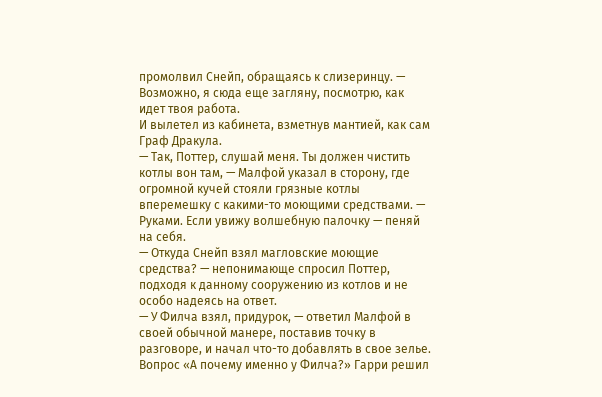промолвил Снейп, обращаясь к слизеринцу. — Возможно, я сюда еще загляну, посмотрю, как идет твоя работа.
И вылетел из кабинета, взметнув мантией, как сам Граф Дракула.
— Так, Поттер, слушай меня. Ты должен чистить котлы вон там, — Малфой указал в сторону, где огромной кучей стояли грязные котлы вперемешку с какими-то моющими средствами. — Руками. Если увижу волшебную палочку — пеняй на себя.
— Откуда Снейп взял магловские моющие средства? — непонимающе спросил Поттер, подходя к данному сооружению из котлов и не особо надеясь на ответ.
— У Филча взял, придурок, — ответил Малфой в своей обычной манере, поставив точку в разговоре, и начал что-то добавлять в свое зелье.
Вопрос «А почему именно у Филча?» Гарри решил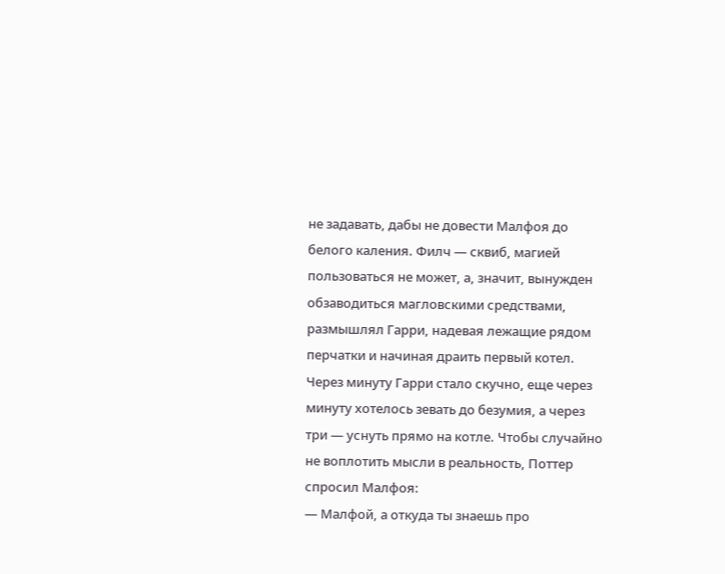не задавать, дабы не довести Малфоя до белого каления. Филч — сквиб, магией пользоваться не может, а, значит, вынужден обзаводиться магловскими средствами, размышлял Гарри, надевая лежащие рядом перчатки и начиная драить первый котел. Через минуту Гарри стало скучно, еще через минуту хотелось зевать до безумия, а через три — уснуть прямо на котле. Чтобы случайно не воплотить мысли в реальность, Поттер спросил Малфоя:
— Малфой, а откуда ты знаешь про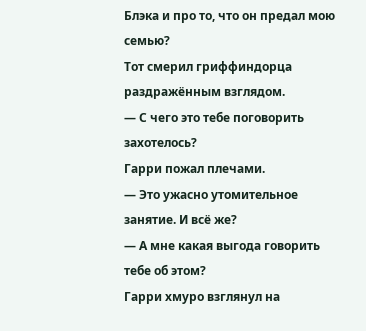Блэка и про то, что он предал мою семью?
Тот смерил гриффиндорца раздражённым взглядом.
— С чего это тебе поговорить захотелось?
Гарри пожал плечами.
— Это ужасно утомительное занятие. И всё же?
— А мне какая выгода говорить тебе об этом?
Гарри хмуро взглянул на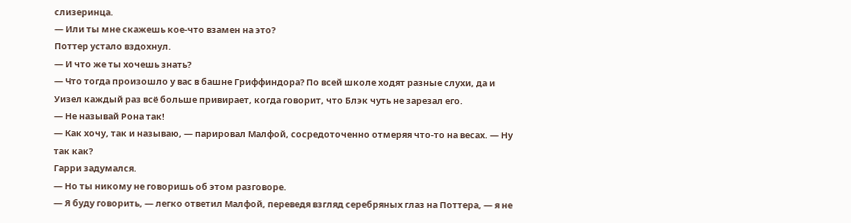слизеринца.
— Или ты мне скажешь кое-что взамен на это?
Поттер устало вздохнул.
— И что же ты хочешь знать?
— Что тогда произошло у вас в башне Гриффиндора? По всей школе ходят разные слухи, да и Уизел каждый раз всё больше привирает, когда говорит, что Блэк чуть не зарезал его.
— Не называй Рона так!
— Как хочу, так и называю, — парировал Малфой, сосредоточенно отмеряя что-то на весах. — Ну так как?
Гарри задумался.
— Но ты никому не говоришь об этом разговоре.
— Я буду говорить, — легко ответил Малфой, переведя взгляд серебряных глаз на Поттера, — я не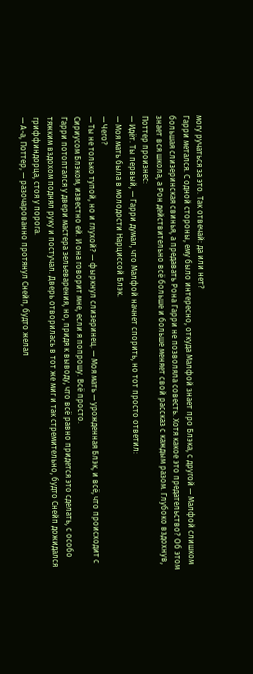могу ручаться за это. Так отвечай: да или нет?
Гарри метался. С одной стороны, ему было интересно, откуда Малфой знает про Блэка, с другой — Малфой слишком большая слизеринская свинья, а предавать Рона Гарри не позволяла совесть. Хотя какое это предательство? Об этом знает вся школа, а Рон действительно всё больше и больше меняет свой рассказ с каждым разом. Глубоко вздохнув, Поттер произнес:
— Идёт. Ты первый, — Гарри думал, что Малфой начнет спорить, но тот просто ответил:
— Моя мать была в молодости Нарциссой Блэк.
— Чего?
— Ты не только тупой, но и глухой? — фыркнул слизеринец. — Моя мать — урожденная Блэк, и всё, что происходит с Сириусом Блэком, известно ей. И она говорит мне, если я попрошу. Всё просто.
Гарри потоптался у двери мастера зельеварения, но, придя к выводу, что всё равно придется это сделать, с особо тяжким вздохом поднял руку и постучал. Дверь отворилась в тот же миг и так стремительно, будто Снейп дожидался гриффиндорца, стоя у порога.
— А-а, Поттер, — разочарованно протянул Снейп, будто желал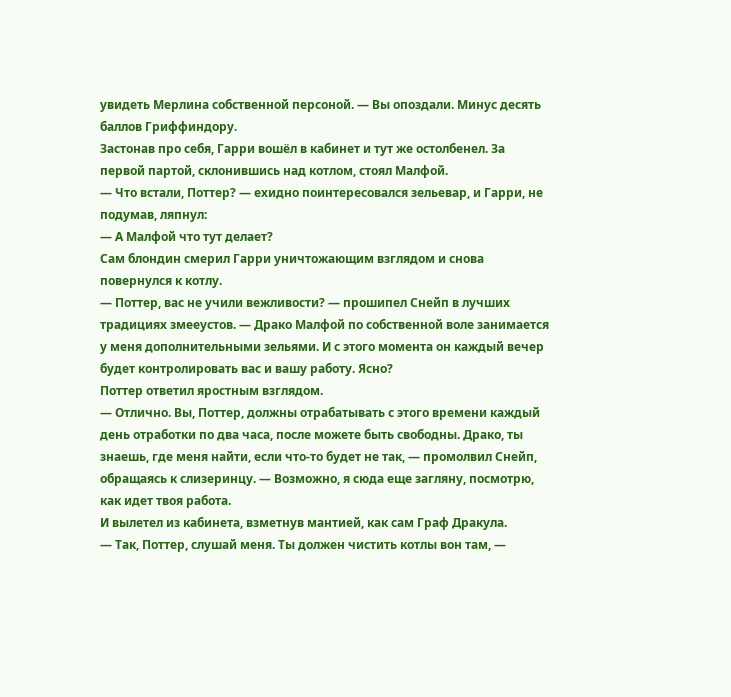увидеть Мерлина собственной персоной. — Вы опоздали. Минус десять баллов Гриффиндору.
Застонав про себя, Гарри вошёл в кабинет и тут же остолбенел. За первой партой, склонившись над котлом, стоял Малфой.
— Что встали, Поттер? — ехидно поинтересовался зельевар, и Гарри, не подумав, ляпнул:
— А Малфой что тут делает?
Сам блондин смерил Гарри уничтожающим взглядом и снова повернулся к котлу.
— Поттер, вас не учили вежливости? — прошипел Снейп в лучших традициях змееустов. — Драко Малфой по собственной воле занимается у меня дополнительными зельями. И с этого момента он каждый вечер будет контролировать вас и вашу работу. Ясно?
Поттер ответил яростным взглядом.
— Отлично. Вы, Поттер, должны отрабатывать с этого времени каждый день отработки по два часа, после можете быть свободны. Драко, ты знаешь, где меня найти, если что-то будет не так, — промолвил Снейп, обращаясь к слизеринцу. — Возможно, я сюда еще загляну, посмотрю, как идет твоя работа.
И вылетел из кабинета, взметнув мантией, как сам Граф Дракула.
— Так, Поттер, слушай меня. Ты должен чистить котлы вон там, —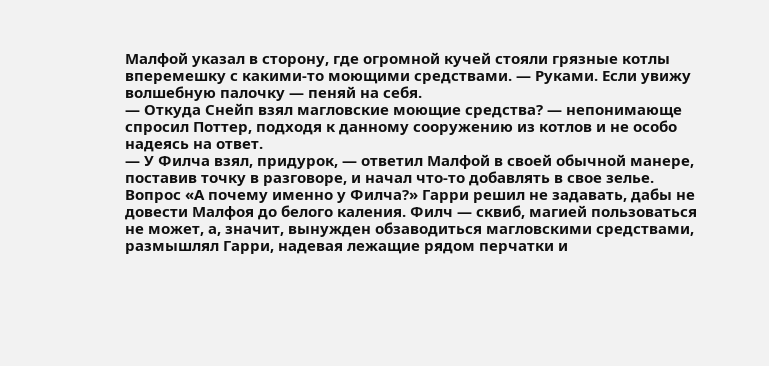Малфой указал в сторону, где огромной кучей стояли грязные котлы вперемешку с какими-то моющими средствами. — Руками. Если увижу волшебную палочку — пеняй на себя.
— Откуда Снейп взял магловские моющие средства? — непонимающе спросил Поттер, подходя к данному сооружению из котлов и не особо надеясь на ответ.
— У Филча взял, придурок, — ответил Малфой в своей обычной манере, поставив точку в разговоре, и начал что-то добавлять в свое зелье.
Вопрос «А почему именно у Филча?» Гарри решил не задавать, дабы не довести Малфоя до белого каления. Филч — сквиб, магией пользоваться не может, а, значит, вынужден обзаводиться магловскими средствами, размышлял Гарри, надевая лежащие рядом перчатки и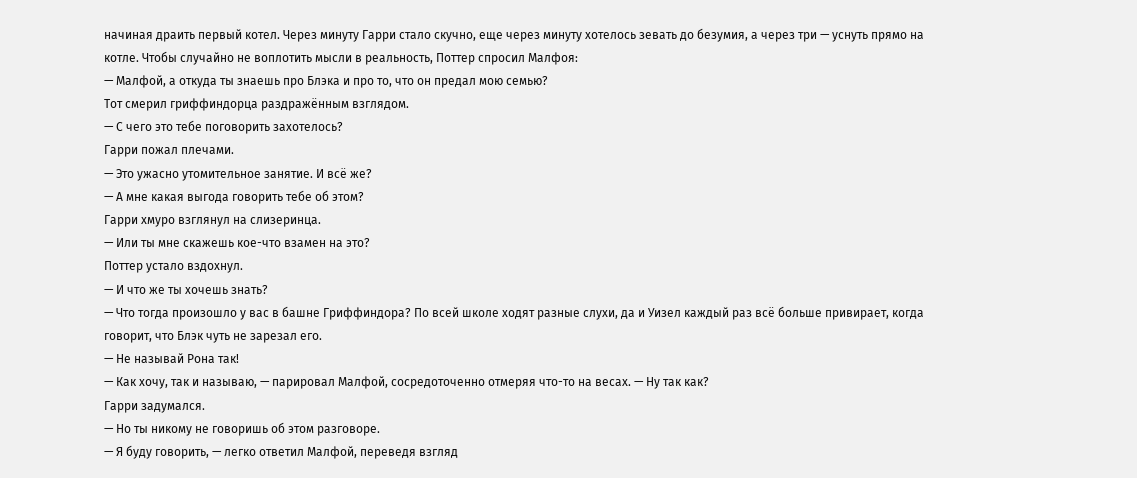начиная драить первый котел. Через минуту Гарри стало скучно, еще через минуту хотелось зевать до безумия, а через три — уснуть прямо на котле. Чтобы случайно не воплотить мысли в реальность, Поттер спросил Малфоя:
— Малфой, а откуда ты знаешь про Блэка и про то, что он предал мою семью?
Тот смерил гриффиндорца раздражённым взглядом.
— С чего это тебе поговорить захотелось?
Гарри пожал плечами.
— Это ужасно утомительное занятие. И всё же?
— А мне какая выгода говорить тебе об этом?
Гарри хмуро взглянул на слизеринца.
— Или ты мне скажешь кое-что взамен на это?
Поттер устало вздохнул.
— И что же ты хочешь знать?
— Что тогда произошло у вас в башне Гриффиндора? По всей школе ходят разные слухи, да и Уизел каждый раз всё больше привирает, когда говорит, что Блэк чуть не зарезал его.
— Не называй Рона так!
— Как хочу, так и называю, — парировал Малфой, сосредоточенно отмеряя что-то на весах. — Ну так как?
Гарри задумался.
— Но ты никому не говоришь об этом разговоре.
— Я буду говорить, — легко ответил Малфой, переведя взгляд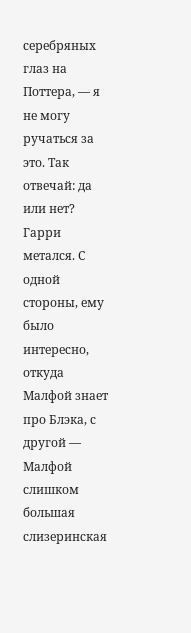серебряных глаз на Поттера, — я не могу ручаться за это. Так отвечай: да или нет?
Гарри метался. С одной стороны, ему было интересно, откуда Малфой знает про Блэка, с другой — Малфой слишком большая слизеринская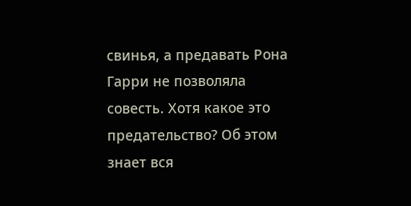свинья, а предавать Рона Гарри не позволяла совесть. Хотя какое это предательство? Об этом знает вся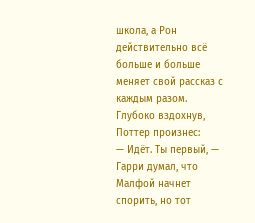школа, а Рон действительно всё больше и больше меняет свой рассказ с каждым разом. Глубоко вздохнув, Поттер произнес:
— Идёт. Ты первый, — Гарри думал, что Малфой начнет спорить, но тот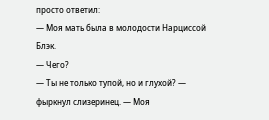просто ответил:
— Моя мать была в молодости Нарциссой Блэк.
— Чего?
— Ты не только тупой, но и глухой? — фыркнул слизеринец. — Моя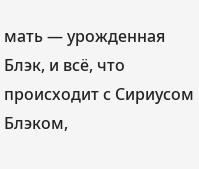мать — урожденная Блэк, и всё, что происходит с Сириусом Блэком,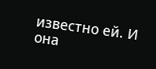известно ей. И она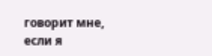говорит мне, если я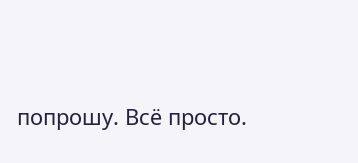попрошу. Всё просто.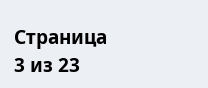Страница 3 из 23